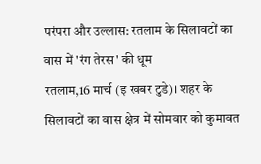परंपरा और उल्लास: रतलाम के सिलावटों का वास में 'रंग तेरस' की धूम
रतलाम,16 मार्च (इ खबर टुडे)। शहर के सिलावटों का वास क्षेत्र में सोमवार को कुमावत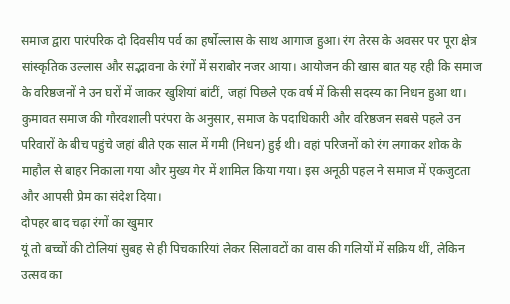समाज द्वारा पारंपरिक दो दिवसीय पर्व का हर्षोल्लास के साथ आगाज हुआ। रंग तेरस के अवसर पर पूरा क्षेत्र सांस्कृतिक उल्लास और सद्भावना के रंगों में सराबोर नजर आया। आयोजन की खास बात यह रही कि समाज के वरिष्ठजनों ने उन घरों में जाकर खुशियां बांटीं, जहां पिछले एक वर्ष में किसी सदस्य का निधन हुआ था।
कुमावत समाज की गौरवशाली परंपरा के अनुसार, समाज के पदाधिकारी और वरिष्ठजन सबसे पहले उन परिवारों के बीच पहुंचे जहां बीते एक साल में गमी (निधन) हुई थी। वहां परिजनों को रंग लगाकर शोक के माहौल से बाहर निकाला गया और मुख्य गेर में शामिल किया गया। इस अनूठी पहल ने समाज में एकजुटता और आपसी प्रेम का संदेश दिया।
दोपहर बाद चढ़ा रंगों का खुमार
यूं तो बच्चों की टोलियां सुबह से ही पिचकारियां लेकर सिलावटों का वास की गलियों में सक्रिय थीं, लेकिन उत्सव का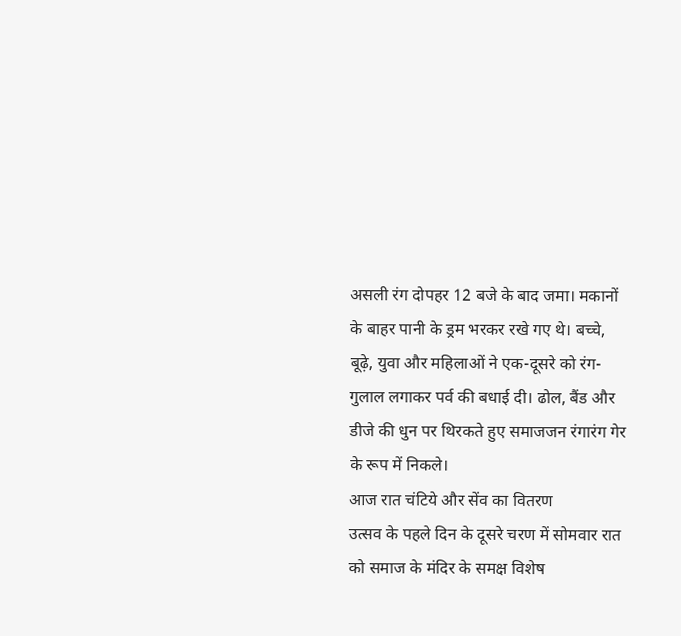असली रंग दोपहर 12 बजे के बाद जमा। मकानों के बाहर पानी के ड्रम भरकर रखे गए थे। बच्चे, बूढ़े, युवा और महिलाओं ने एक-दूसरे को रंग-गुलाल लगाकर पर्व की बधाई दी। ढोल, बैंड और डीजे की धुन पर थिरकते हुए समाजजन रंगारंग गेर के रूप में निकले।
आज रात चंटिये और सेंव का वितरण
उत्सव के पहले दिन के दूसरे चरण में सोमवार रात को समाज के मंदिर के समक्ष विशेष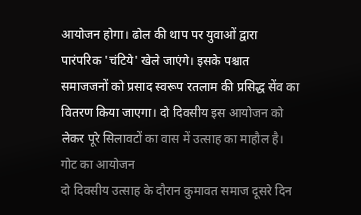आयोजन होगा। ढोल की थाप पर युवाओं द्वारा पारंपरिक 'चंटिये' खेले जाएंगे। इसके पश्चात समाजजनों को प्रसाद स्वरूप रतलाम की प्रसिद्ध सेंव का वितरण किया जाएगा। दो दिवसीय इस आयोजन को लेकर पूरे सिलावटों का वास में उत्साह का माहौल है।
गोट का आयोजन
दो दिवसीय उत्साह के दौरान कुमावत समाज दूसरे दिन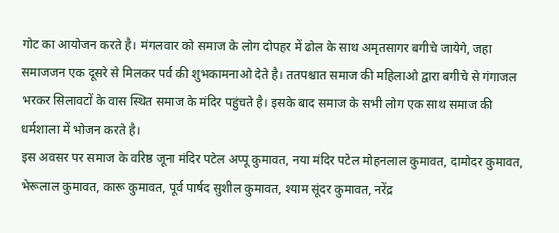गोट का आयोजन करते है। मंगलवार को समाज के लोग दोपहर में ढोल के साथ अमृतसागर बगीचे जायेगे, जहा समाजजन एक दूसरे से मिलकर पर्व की शुभकामनाओ देते है। ततपश्चात समाज की महिलाओ द्वारा बगीचे से गंगाजल भरकर सिलावटों के वास स्थित समाज के मंदिर पहुंचते है। इसके बाद समाज के सभी लोग एक साथ समाज की धर्मशाला में भोजन करते है।
इस अवसर पर समाज के वरिष्ठ जूना मंदिर पटेल अप्पू कुमावत, नया मंदिर पटेल मोहनलाल कुमावत, दामोदर कुमावत, भेरूलाल कुमावत, कारू कुमावत, पूर्व पार्षद सुशील कुमावत, श्याम सूंदर कुमावत, नरेंद्र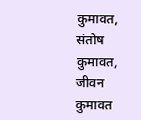कुमावत, संतोष कुमावत, जीवन कुमावत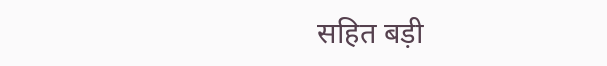सहित बड़ी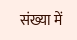संख्या में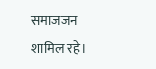समाजजन शामिल रहे।